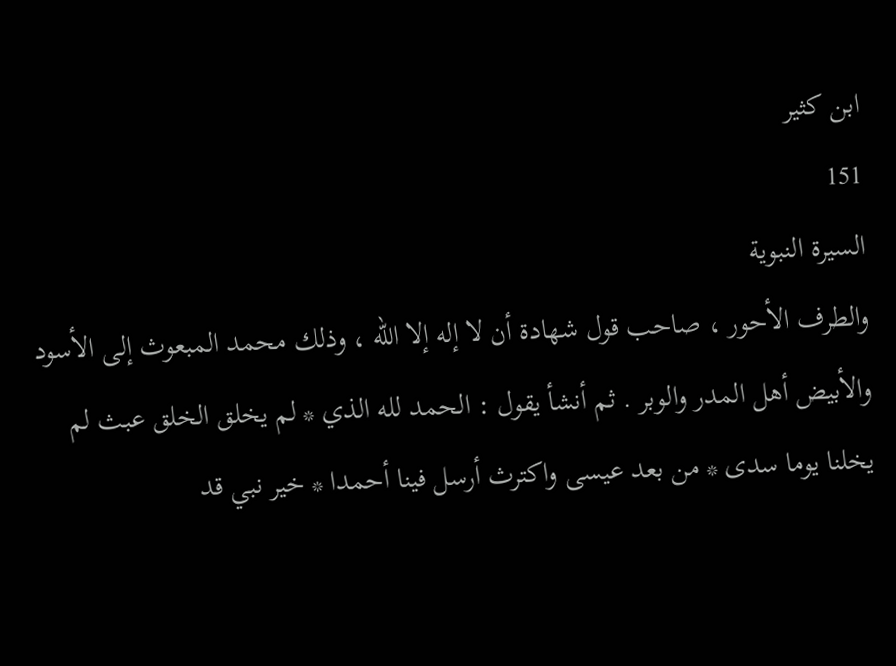ابن كثير
151
السيرة النبوية
والطرف الأحور ، صاحب قول شهادة أن لا إله إلا الله ، وذلك محمد المبعوث إلى الأسود والأبيض أهل المدر والوبر . ثم أنشأ يقول : الحمد لله الذي * لم يخلق الخلق عبث لم يخلنا يوما سدى * من بعد عيسى واكترث أرسل فينا أحمدا * خير نبي قد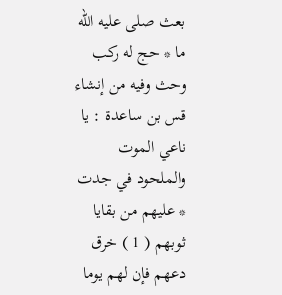بعث صلى عليه الله ما * حج له ركب وحث وفيه من إنشاء قس بن ساعدة : يا ناعي الموت والملحود في جدت * عليهم من بقايا ثوبهم ( 1 ) خرق دعهم فإن لهم يوما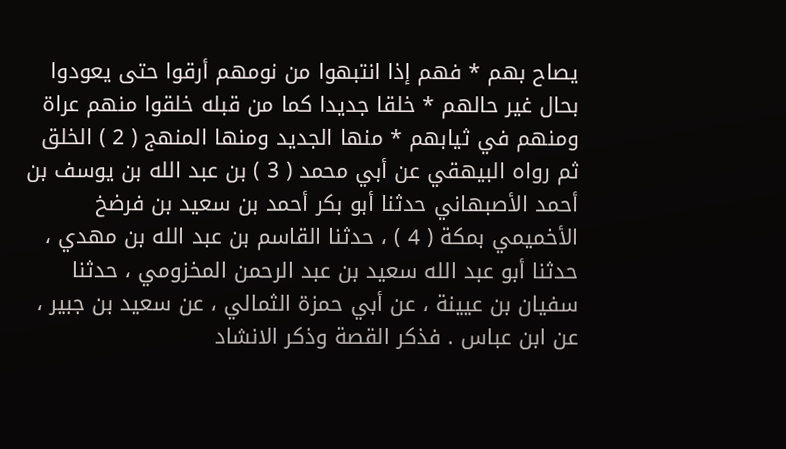يصاح بهم * فهم إذا انتبهوا من نومهم أرقوا حتى يعودوا بحال غير حالهم * خلقا جديدا كما من قبله خلقوا منهم عراة ومنهم في ثيابهم * منها الجديد ومنها المنهج ( 2 ) الخلق ثم رواه البيهقي عن أبي محمد ( 3 ) بن عبد الله بن يوسف بن أحمد الأصبهاني حدثنا أبو بكر أحمد بن سعيد بن فرضخ الأخميمي بمكة ( 4 ) ، حدثنا القاسم بن عبد الله بن مهدي ، حدثنا أبو عبد الله سعيد بن عبد الرحمن المخزومي ، حدثنا سفيان بن عيينة ، عن أبي حمزة الثمالي ، عن سعيد بن جبير ، عن ابن عباس . فذكر القصة وذكر الانشاد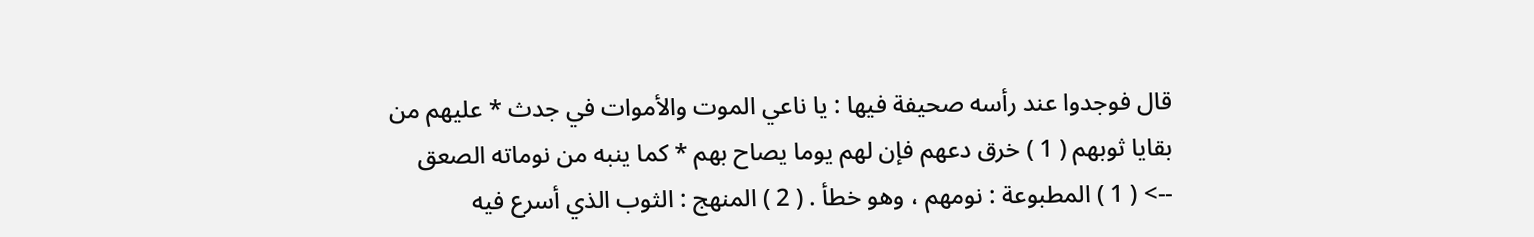قال فوجدوا عند رأسه صحيفة فيها : يا ناعي الموت والأموات في جدث * عليهم من بقايا ثوبهم ( 1 ) خرق دعهم فإن لهم يوما يصاح بهم * كما ينبه من نوماته الصعق
--> ( 1 ) المطبوعة : نومهم ، وهو خطأ . ( 2 ) المنهج : الثوب الذي أسرع فيه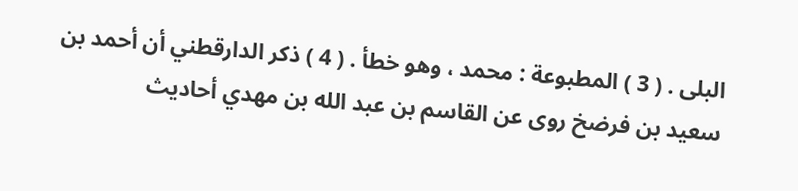البلى . ( 3 ) المطبوعة : محمد ، وهو خطأ . ( 4 ) ذكر الدارقطني أن أحمد بن سعيد بن فرضخ روى عن القاسم بن عبد الله بن مهدي أحاديث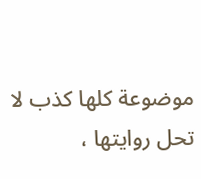موضوعة كلها كذب لا تحل روايتها ،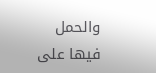والحمل فيها على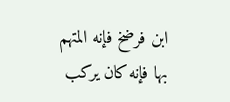ابن فرضخ فإنه المتهم بها فإنه كان يركب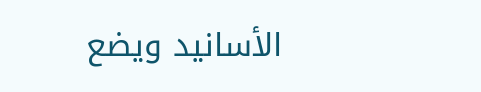الأسانيد ويضع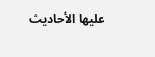عليها الأحاديث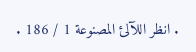. انظر اللآلئ المصنوعة 1 / 186 .